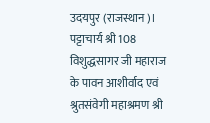उदयपुर (राजस्थान)। पट्टाचार्य श्री 108 विशुद्धसागर जी महाराज के पावन आशीर्वाद एवं श्रुतसंवेगी महाश्रमण श्री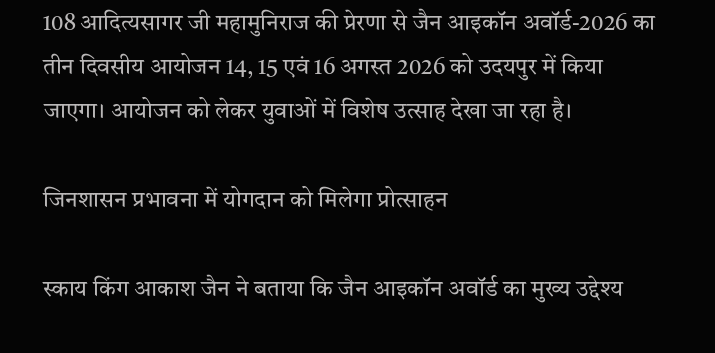108 आदित्यसागर जी महामुनिराज की प्रेरणा से जैन आइकॉन अवॉर्ड-2026 का तीन दिवसीय आयोजन 14, 15 एवं 16 अगस्त 2026 को उदयपुर में किया जाएगा। आयोजन को लेकर युवाओं में विशेष उत्साह देखा जा रहा है।

जिनशासन प्रभावना में योगदान को मिलेगा प्रोत्साहन

स्काय किंग आकाश जैन ने बताया कि जैन आइकॉन अवॉर्ड का मुख्य उद्देश्य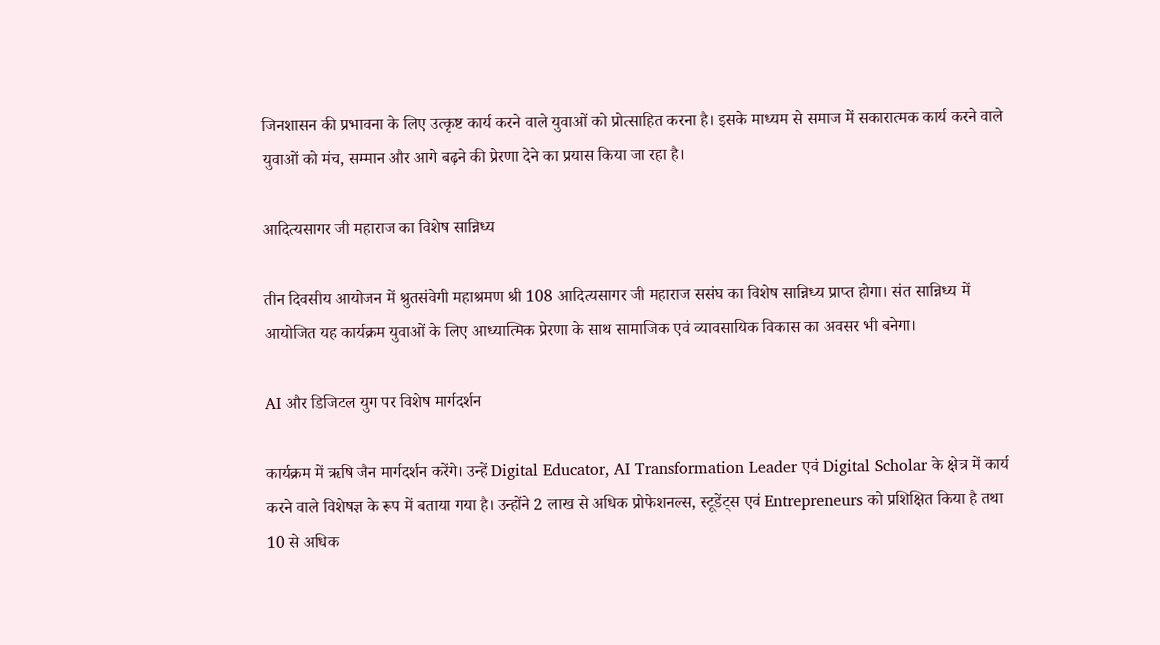जिनशासन की प्रभावना के लिए उत्कृष्ट कार्य करने वाले युवाओं को प्रोत्साहित करना है। इसके माध्यम से समाज में सकारात्मक कार्य करने वाले युवाओं को मंच, सम्मान और आगे बढ़ने की प्रेरणा देने का प्रयास किया जा रहा है।

आदित्यसागर जी महाराज का विशेष सान्निध्य

तीन दिवसीय आयोजन में श्रुतसंवेगी महाश्रमण श्री 108 आदित्यसागर जी महाराज ससंघ का विशेष सान्निध्य प्राप्त होगा। संत सान्निध्य में आयोजित यह कार्यक्रम युवाओं के लिए आध्यात्मिक प्रेरणा के साथ सामाजिक एवं व्यावसायिक विकास का अवसर भी बनेगा।

AI और डिजिटल युग पर विशेष मार्गदर्शन

कार्यक्रम में ऋषि जैन मार्गदर्शन करेंगे। उन्हें Digital Educator, AI Transformation Leader एवं Digital Scholar के क्षेत्र में कार्य करने वाले विशेषज्ञ के रूप में बताया गया है। उन्होंने 2 लाख से अधिक प्रोफेशनल्स, स्टूडेंट्स एवं Entrepreneurs को प्रशिक्षित किया है तथा 10 से अधिक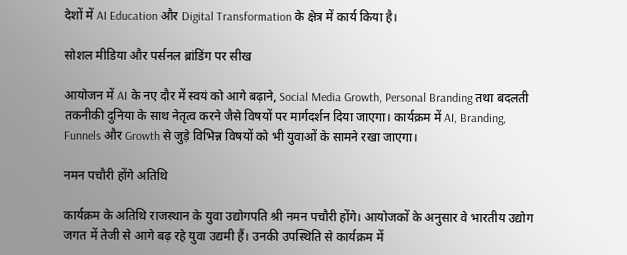देशों में AI Education और Digital Transformation के क्षेत्र में कार्य किया है।

सोशल मीडिया और पर्सनल ब्रांडिंग पर सीख

आयोजन में AI के नए दौर में स्वयं को आगे बढ़ाने, Social Media Growth, Personal Branding तथा बदलती तकनीकी दुनिया के साथ नेतृत्व करने जैसे विषयों पर मार्गदर्शन दिया जाएगा। कार्यक्रम में AI, Branding, Funnels और Growth से जुड़े विभिन्न विषयों को भी युवाओं के सामने रखा जाएगा।

नमन पचौरी होंगे अतिथि

कार्यक्रम के अतिथि राजस्थान के युवा उद्योगपति श्री नमन पचौरी होंगे। आयोजकों के अनुसार वे भारतीय उद्योग जगत में तेजी से आगे बढ़ रहे युवा उद्यमी हैं। उनकी उपस्थिति से कार्यक्रम में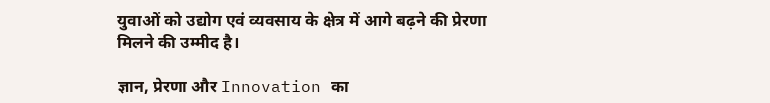युवाओं को उद्योग एवं व्यवसाय के क्षेत्र में आगे बढ़ने की प्रेरणा मिलने की उम्मीद है।

ज्ञान, प्रेरणा और Innovation का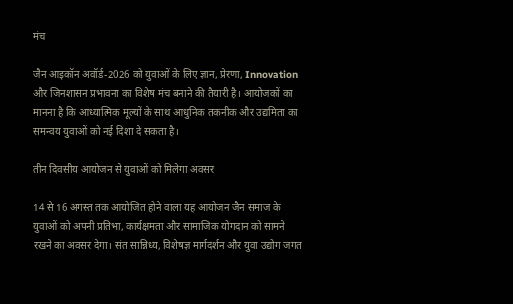मंच

जैन आइकॉन अवॉर्ड-2026 को युवाओं के लिए ज्ञान, प्रेरणा, Innovation और जिनशासन प्रभावना का विशेष मंच बनाने की तैयारी है। आयोजकों का मानना है कि आध्यात्मिक मूल्यों के साथ आधुनिक तकनीक और उद्यमिता का समन्वय युवाओं को नई दिशा दे सकता है।

तीन दिवसीय आयोजन से युवाओं को मिलेगा अवसर

14 से 16 अगस्त तक आयोजित होने वाला यह आयोजन जैन समाज के युवाओं को अपनी प्रतिभा, कार्यक्षमता और सामाजिक योगदान को सामने रखने का अवसर देगा। संत सान्निध्य, विशेषज्ञ मार्गदर्शन और युवा उद्योग जगत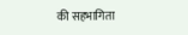की सहभागिता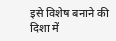इसे विशेष बनाने की दिशा में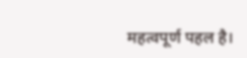महत्वपूर्ण पहल है।